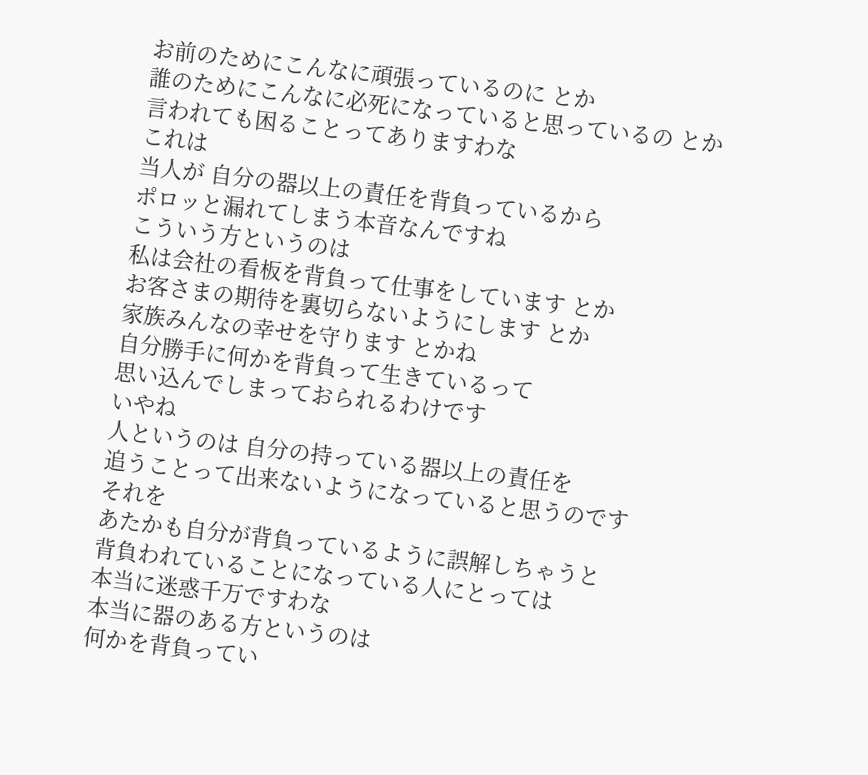お前のためにこんなに頑張っているのに とか
誰のためにこんなに必死になっていると思っているの とか
言われても困ることってありますわな
これは
当人が 自分の器以上の責任を背負っているから
ポロッと漏れてしまう本音なんですね
こういう方というのは
私は会社の看板を背負って仕事をしています とか
お客さまの期待を裏切らないようにします とか
家族みんなの幸せを守ります とかね
自分勝手に何かを背負って生きているって
思い込んでしまっておられるわけです
いやね
人というのは 自分の持っている器以上の責任を
追うことって出来ないようになっていると思うのです
それを
あたかも自分が背負っているように誤解しちゃうと
背負われていることになっている人にとっては
本当に迷惑千万ですわな
本当に器のある方というのは
何かを背負ってい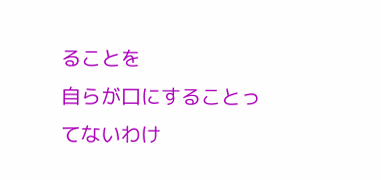ることを
自らが口にすることってないわけ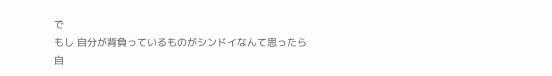で
もし 自分が背負っているものがシンドイなんて思ったら
自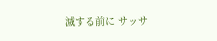滅する前に サッサ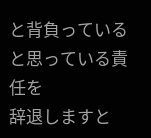と背負っていると思っている責任を
辞退しますと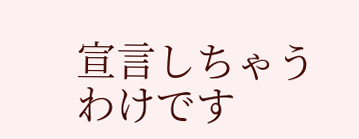宣言しちゃうわけです